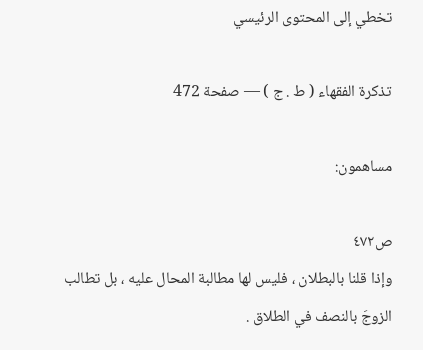تخطي إلى المحتوى الرئيسي

تذكرة الفقهاء ( ط . ج ) — صفحة 472

مساهمون:

ص٤٧٢
وإذا قلنا بالبطلان ، فليس لها مطالبة المحال عليه ، بل تطالب الزوجَ بالنصف في الطلاق .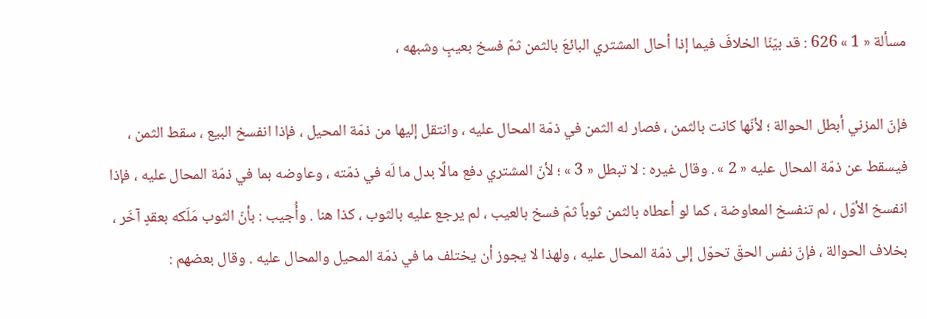مسألة « 1 » 626 : قد بيّنّا الخلافَ فيما إذا أحال المشتري البائعَ بالثمن ثمّ فسخ بعيبٍ وشبهه ،

فإنّ المزني أبطل الحوالة ؛ لأنّها كانت بالثمن ، فصار له الثمن في ذمّة المحال عليه ، وانتقل إليها من ذمّة المحيل ، فإذا انفسخ البيع ، سقط الثمن ، فيسقط عن ذمّة المحال عليه « 2 » . وقال غيره : لا تبطل « 3 » ؛ لأنّ المشتري دفع مالًا بدل ما لَه في ذمّته ، وعاوضه بما في ذمّة المحال عليه ، فإذا انفسخ الأوّل ، لم تنفسخ المعاوضة ، كما لو أعطاه بالثمن ثوباً ثمّ فسخ بالعيب ، لم يرجع عليه بالثوب ، كذا هنا . وأُجيب : بأنّ الثوب مَلَكه بعقدٍ آخَر ، بخلاف الحوالة ، فإنّ نفس الحقّ تحوّل إلى ذمّة المحال عليه ، ولهذا لا يجوز أن يختلف ما في ذمّة المحيل والمحال عليه . وقال بعضهم :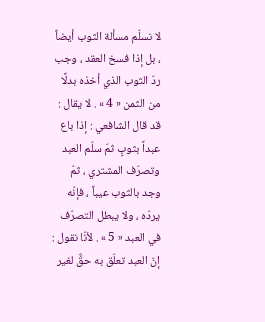لا نسلّم مسألة الثوب أيضاً ، بل إذا فسخ العقد ، وجب ردّ الثوب الذي أخذه بدلًا من الثمن « 4 » . لا يقال : قد قال الشافعي : إذا باع عبداً بثوبٍ ثمّ سلّم العبد وتصرّف المشتري ، ثمّ وجد بالثوب عيباً ، فإنّه يردّه ، ولا يبطل التصرّف في العبد « 5 » . لأنّا نقول : إنّ العبد تعلّق به حقٌّ لغير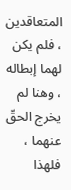المتعاقدين ، فلم يكن لهما إبطاله ، وهنا لم يخرج الحقّ عنهما ، فلهذا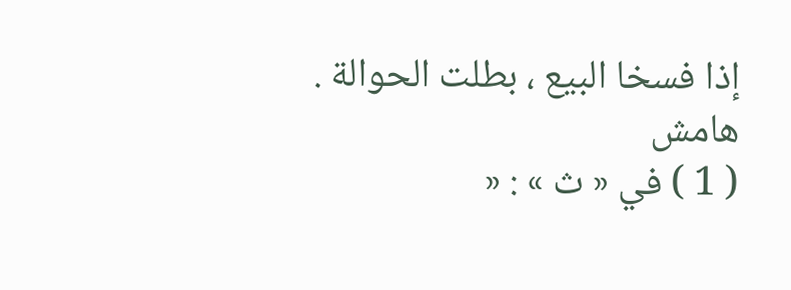إذا فسخا البيع ، بطلت الحوالة .
هامش
( 1 ) في « ث » : «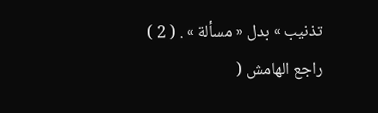تذنيب » بدل « مسألة » . ( 2 ) راجع الهامش (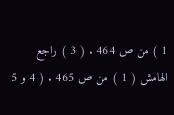1 ) من ص 464 . ( 3 ) راجع الهامش ( 1 ) من ص 465 . ( 4 و 5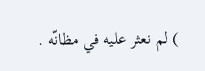) لم نعثر عليه في مظانّه .